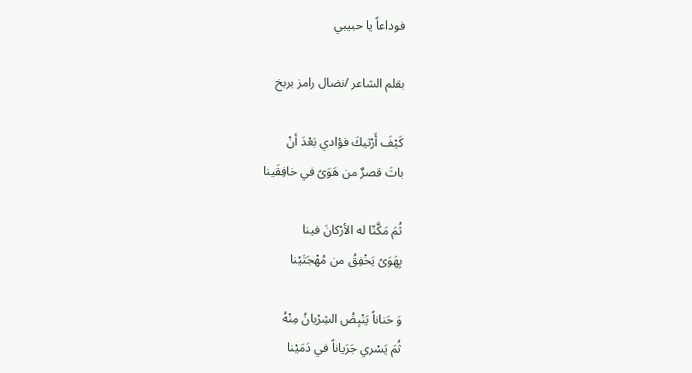فوداعاً يا حبيبي

بقلم الشاعر /نضال رامز بربخ

كَيْفَ أَرْثيكَ فؤادي بَعْدَ أنْ
باتَ قصرٌ من هَوَىً في خافِقَينا

ثُمَ مَكَّنّا له الأرْكانَ فينا
بِهَوَىً يَخْفِقُ من مُهْجَتَيْنا

وَ حَناناً يَنْبِضُ الشِرْيانُ مِنْهُ
ثُمَ يَسْري جَرَياناً في دَمَيْنا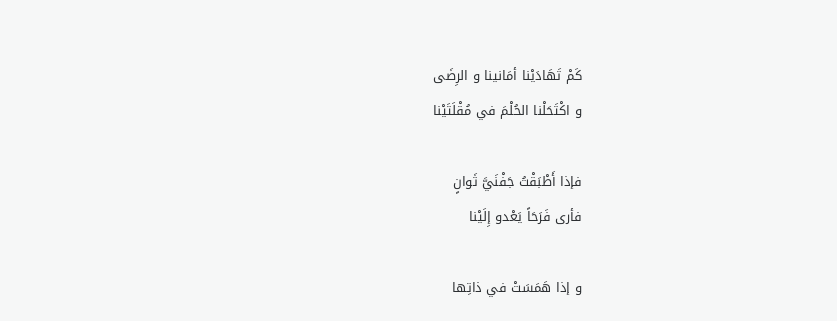كَمْ تَهَادَيْنا أمَانينا و الرِضَى
و اكْتَحَلْنا الحُلْمَ في مُقْلَتَيْنا

فإذا أَطْبَقْتُ جَفْنَيَّ ثَوانٍ
فأرى فَرَحَاً يَعْدو إِلَيْنا

و إذا هَمَسَتْ في ذاتِها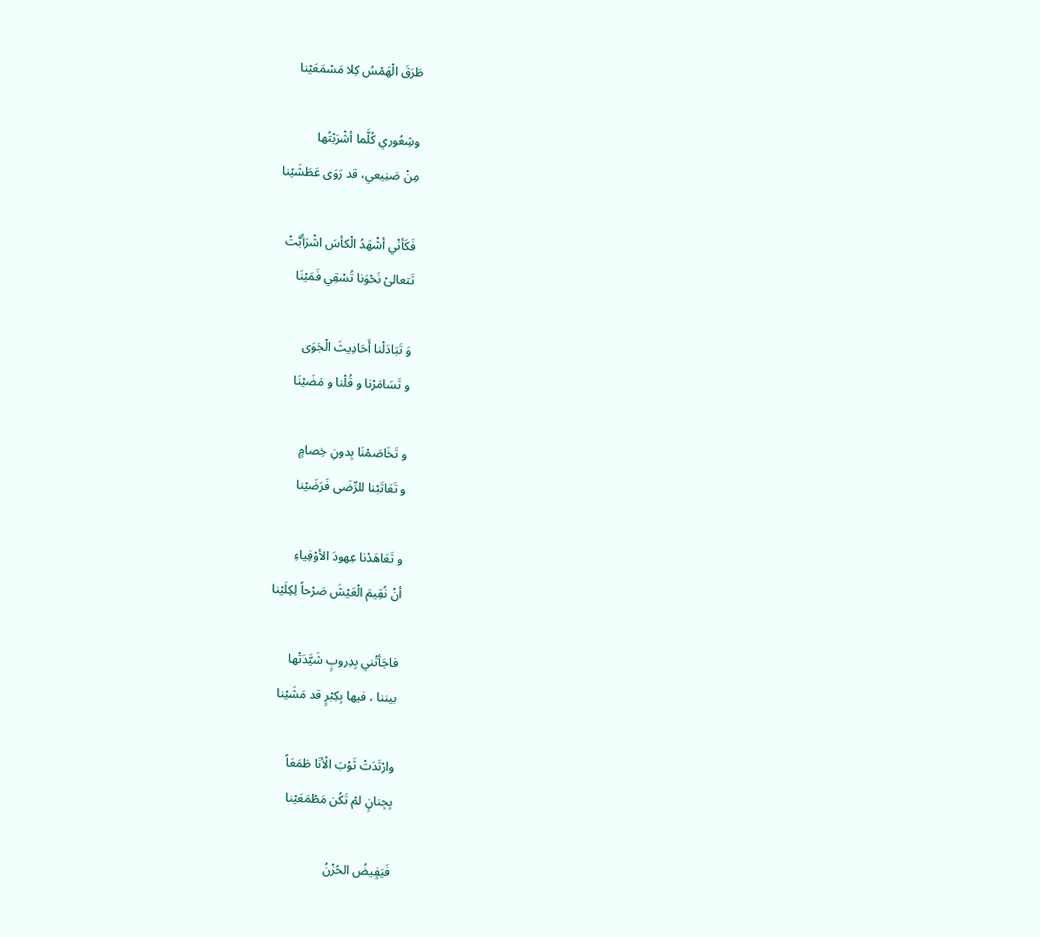طَرَقَ الْهَمْسُ كِلا مَسْمَعَيْنا

وشِعُوري كُلَّما أشْرَبْتُها
مِنْ صَنِيعي، قد رَوَى عَطَشَيْنا

فَكَأنْي أشْهَدُ الْكأسَ اشْرَأبَّتْ
تَتعالىْ نَحْوَنا تُسْقِي فَمَيْنَا

وَ تَبَادَلْنا أَحَادِيثَ الْجَوَى
و تَسَامَرْنا و قُلْنا و مَضَيْنَا

و تَخَاصَمْنَا بِدونِ خِصامٍ
و تَعَاتَبْنا للرِّضَى فَرَضَيْنا

و تَعَاهَدْنا عِهودَ الأوْفِياءِ
أنْ نُقِيمَ الْعَيْشَ صَرْحاً لِكِلَيْنا

فاجَأتْني بِدِروبٍ شَيَّدَتْها
بيننا ، فيها بِكِبْرٍ قد مَشَيْنا

وارْتَدَتْ ثَوْبَ الْأنَا طَمَعَاً
بِجِنانٍ لمْ تَكُن مَطْمَعَيْنا

فَيَفٍيضُ الحُزْنُ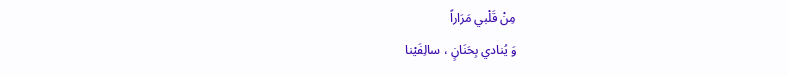مِنْ قَلْبي مَرَاراً
وَ يُنادي بِحَنَانٍ ، سالِفَيْنا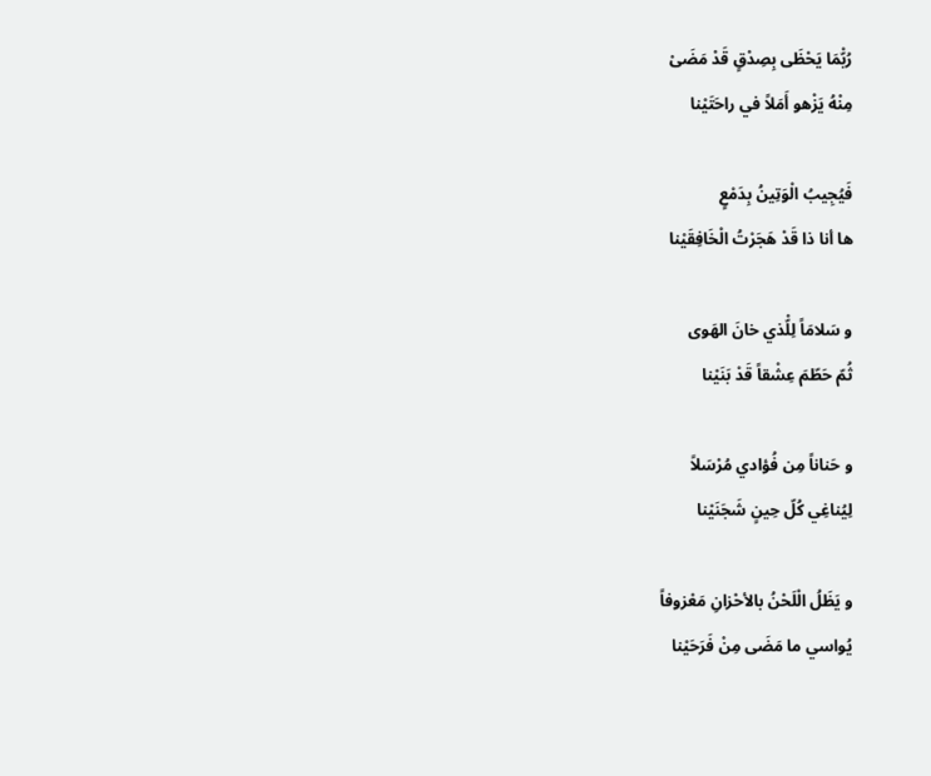رُبّْمَا يَحْظَى بِصِدْقٍ قَدْ مَضَىْ
مِنْهُ يَزْهو أَمَلاً في راحَتَيْنا

فَيُجِيبُ الْوَتِينُ بِدَمْعٍ
ها أنا ذا قَدْ هَجَرْتُ الْخَافِقَيْنا

و سَلامَاً لِلّْذي خانَ الهَوى
ثُمّ حَطّمَ عِشْقاً قَدْ بَنَيْنا

و حَناناً مِن فُؤادي مُرْسَلاً
لِيُناغِي كُلّ حِينٍ شَجَنَيْنا

و يَظَلُ الْلَحْنُ بالأحْزانِ مَعْزوفاً
يُواسي ما مَضَى مِنْ فَرَحَيْنا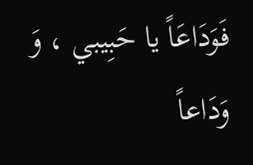فَوَدَاعَاً يا حَبِيبي ، وَ وَدَاعاً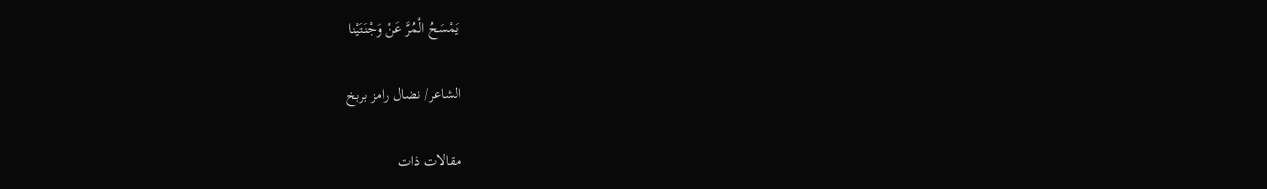يَمْسَحُ الْمُرَّ عَنْ وَجْنَتَيْنا

الشاعر/ نضال رامز بربخ

مقالات ذات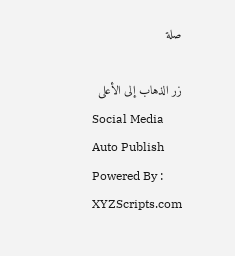صلة

زر الذهاب إلى الأعلى
Social Media Auto Publish Powered By : XYZScripts.com